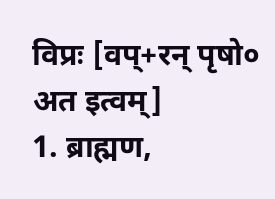विप्रः [वप्+रन् पृषो० अत इत्वम्]
1. ब्राह्मण,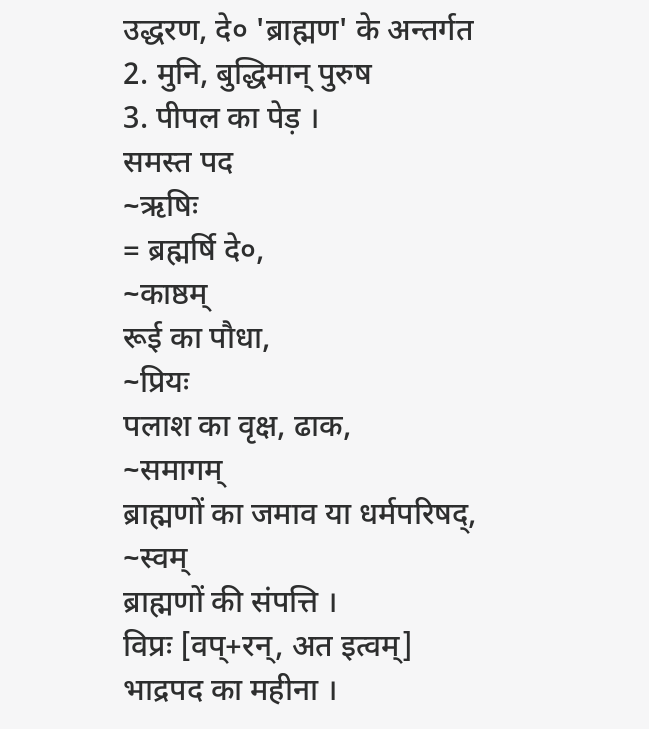उद्धरण, दे० 'ब्राह्मण' के अन्तर्गत
2. मुनि, बुद्धिमान् पुरुष
3. पीपल का पेड़ ।
समस्त पद
~ऋषिः
= ब्रह्मर्षि दे०,
~काष्ठम्
रूई का पौधा,
~प्रियः
पलाश का वृक्ष, ढाक,
~समागम्
ब्राह्मणों का जमाव या धर्मपरिषद्,
~स्वम्
ब्राह्मणों की संपत्ति ।
विप्रः [वप्+रन्, अत इत्वम्]
भाद्रपद का महीना ।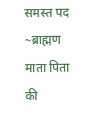समस्त पद
~ब्राह्मण
माता पिता की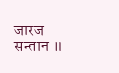जारज सन्तान ॥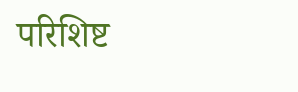परिशिष्ट